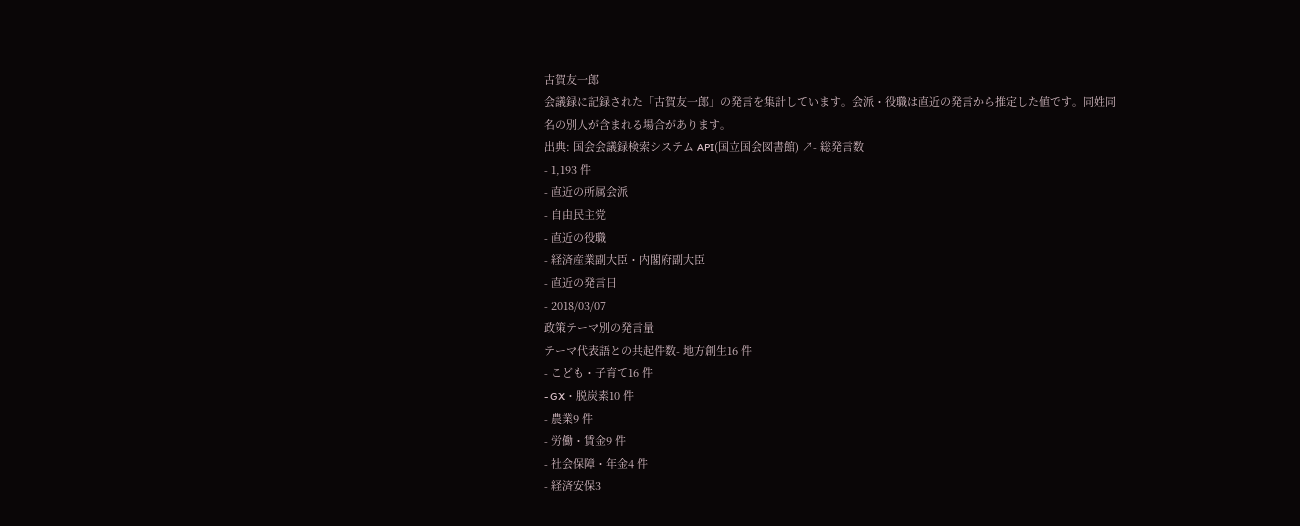古賀友一郎
会議録に記録された「古賀友一郎」の発言を集計しています。会派・役職は直近の発言から推定した値です。同姓同名の別人が含まれる場合があります。
出典: 国会会議録検索システム API(国立国会図書館) ↗- 総発言数
- 1,193 件
- 直近の所属会派
- 自由民主党
- 直近の役職
- 経済産業副大臣・内閣府副大臣
- 直近の発言日
- 2018/03/07
政策テーマ別の発言量
テーマ代表語との共起件数- 地方創生16 件
- こども・子育て16 件
- GX・脱炭素10 件
- 農業9 件
- 労働・賃金9 件
- 社会保障・年金4 件
- 経済安保3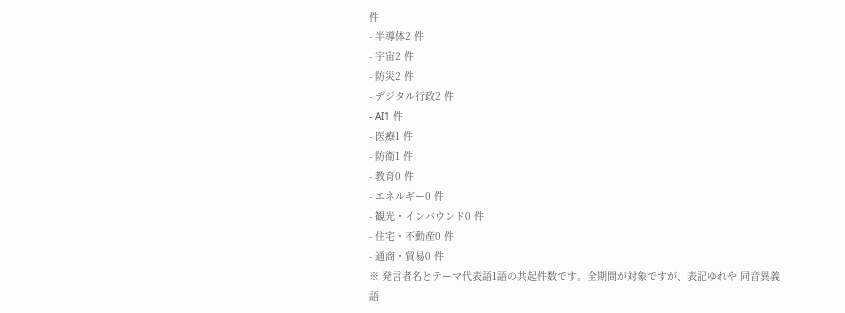件
- 半導体2 件
- 宇宙2 件
- 防災2 件
- デジタル行政2 件
- AI1 件
- 医療1 件
- 防衛1 件
- 教育0 件
- エネルギー0 件
- 観光・インバウンド0 件
- 住宅・不動産0 件
- 通商・貿易0 件
※ 発言者名とテーマ代表語1語の共起件数です。全期間が対象ですが、表記ゆれや 同音異義語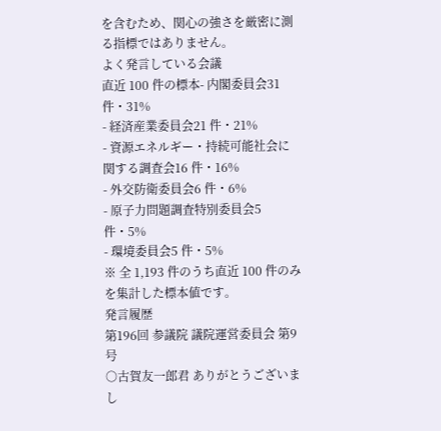を含むため、関心の強さを厳密に測る指標ではありません。
よく発言している会議
直近 100 件の標本- 内閣委員会31 件・31%
- 経済産業委員会21 件・21%
- 資源エネルギー・持続可能社会に関する調査会16 件・16%
- 外交防衛委員会6 件・6%
- 原子力問題調査特別委員会5 件・5%
- 環境委員会5 件・5%
※ 全 1,193 件のうち直近 100 件のみを集計した標本値です。
発言履歴
第196回 参議院 議院運営委員会 第9号
○古賀友一郎君 ありがとうございまし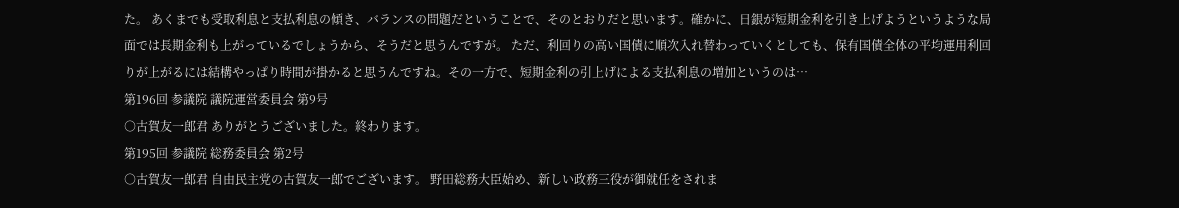た。 あくまでも受取利息と支払利息の傾き、バランスの問題だということで、そのとおりだと思います。確かに、日銀が短期金利を引き上げようというような局面では長期金利も上がっているでしょうから、そうだと思うんですが。 ただ、利回りの高い国債に順次入れ替わっていくとしても、保有国債全体の平均運用利回りが上がるには結構やっぱり時間が掛かると思うんですね。その一方で、短期金利の引上げによる支払利息の増加というのは…
第196回 参議院 議院運営委員会 第9号
○古賀友一郎君 ありがとうございました。終わります。
第195回 参議院 総務委員会 第2号
○古賀友一郎君 自由民主党の古賀友一郎でございます。 野田総務大臣始め、新しい政務三役が御就任をされま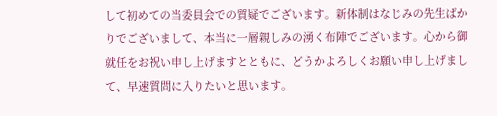して初めての当委員会での質疑でございます。新体制はなじみの先生ばかりでございまして、本当に一層親しみの湧く布陣でございます。心から御就任をお祝い申し上げますとともに、どうかよろしくお願い申し上げまして、早速質問に入りたいと思います。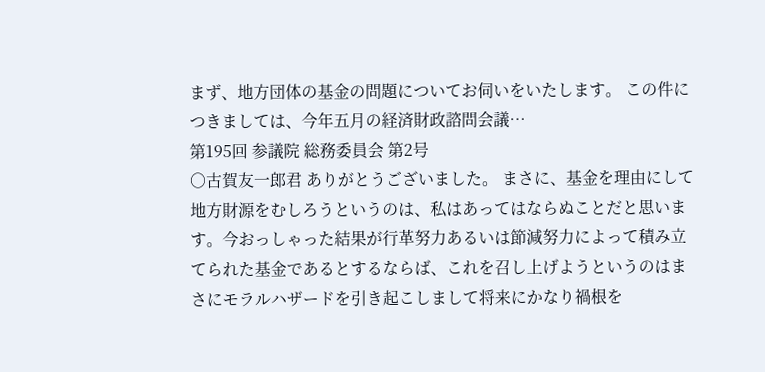まず、地方団体の基金の問題についてお伺いをいたします。 この件につきましては、今年五月の経済財政諮問会議…
第195回 参議院 総務委員会 第2号
○古賀友一郎君 ありがとうございました。 まさに、基金を理由にして地方財源をむしろうというのは、私はあってはならぬことだと思います。今おっしゃった結果が行革努力あるいは節減努力によって積み立てられた基金であるとするならば、これを召し上げようというのはまさにモラルハザードを引き起こしまして将来にかなり禍根を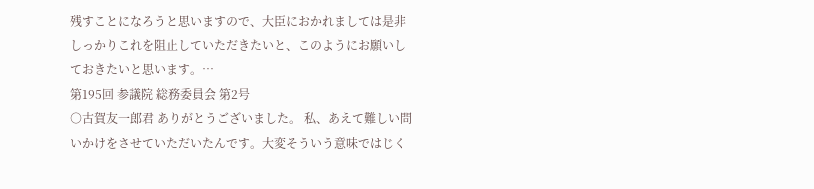残すことになろうと思いますので、大臣におかれましては是非しっかりこれを阻止していただきたいと、このようにお願いしておきたいと思います。…
第195回 参議院 総務委員会 第2号
○古賀友一郎君 ありがとうございました。 私、あえて難しい問いかけをさせていただいたんです。大変そういう意味ではじく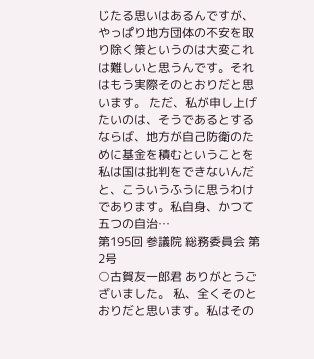じたる思いはあるんですが、やっぱり地方団体の不安を取り除く策というのは大変これは難しいと思うんです。それはもう実際そのとおりだと思います。 ただ、私が申し上げたいのは、そうであるとするならば、地方が自己防衛のために基金を積むということを私は国は批判をできないんだと、こういうふうに思うわけであります。私自身、かつて五つの自治…
第195回 参議院 総務委員会 第2号
○古賀友一郎君 ありがとうございました。 私、全くそのとおりだと思います。私はその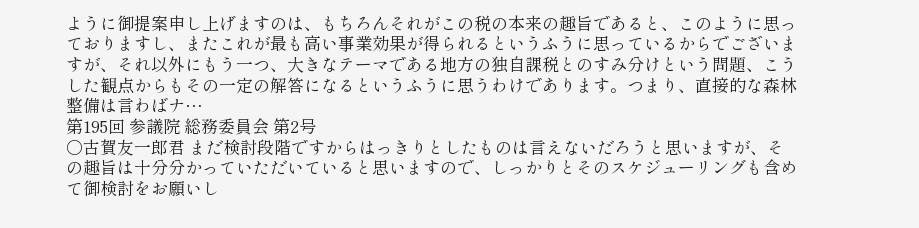ように御提案申し上げますのは、もちろんそれがこの税の本来の趣旨であると、このように思っておりますし、またこれが最も高い事業効果が得られるというふうに思っているからでございますが、それ以外にもう一つ、大きなテーマである地方の独自課税とのすみ分けという問題、こうした観点からもその一定の解答になるというふうに思うわけであります。つまり、直接的な森林整備は言わばナ…
第195回 参議院 総務委員会 第2号
○古賀友一郎君 まだ検討段階ですからはっきりとしたものは言えないだろうと思いますが、その趣旨は十分分かっていただいていると思いますので、しっかりとそのスケジューリングも含めて御検討をお願いし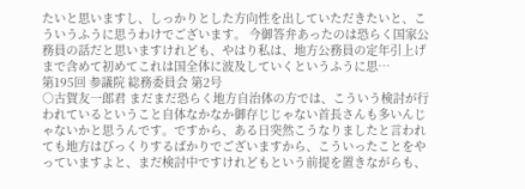たいと思いますし、しっかりとした方向性を出していただきたいと、こういうふうに思うわけでございます。 今御答弁あったのは恐らく国家公務員の話だと思いますけれども、やはり私は、地方公務員の定年引上げまで含めて初めてこれは国全体に波及していくというふうに思…
第195回 参議院 総務委員会 第2号
○古賀友一郎君 まだまだ恐らく地方自治体の方では、こういう検討が行われているということ自体なかなか御存じじゃない首長さんも多いんじゃないかと思うんです。ですから、ある日突然こうなりましたと言われても地方はびっくりするばかりでございますから、こういったことをやっていますよと、まだ検討中ですけれどもという前提を置きながらも、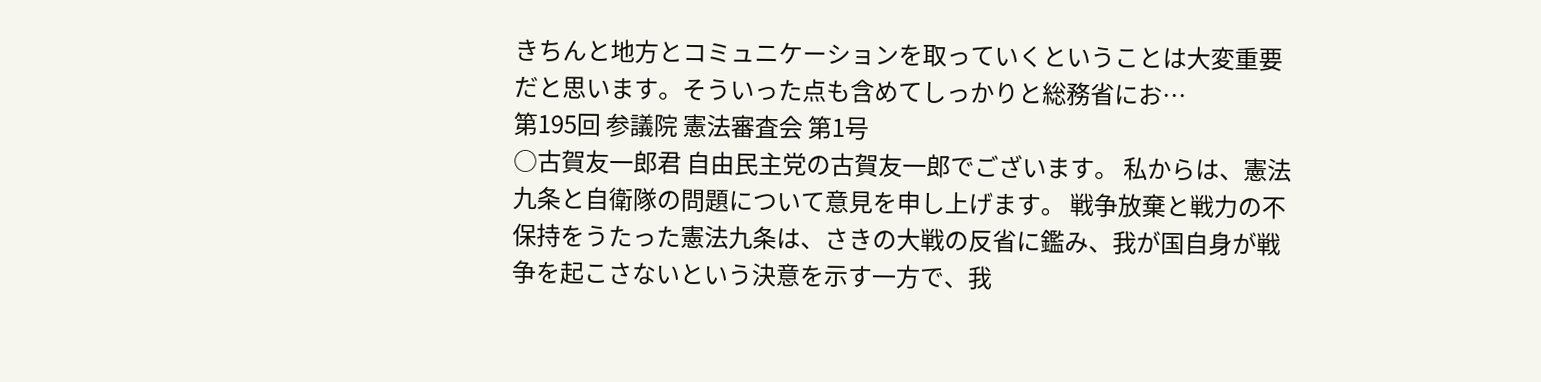きちんと地方とコミュニケーションを取っていくということは大変重要だと思います。そういった点も含めてしっかりと総務省にお…
第195回 参議院 憲法審査会 第1号
○古賀友一郎君 自由民主党の古賀友一郎でございます。 私からは、憲法九条と自衛隊の問題について意見を申し上げます。 戦争放棄と戦力の不保持をうたった憲法九条は、さきの大戦の反省に鑑み、我が国自身が戦争を起こさないという決意を示す一方で、我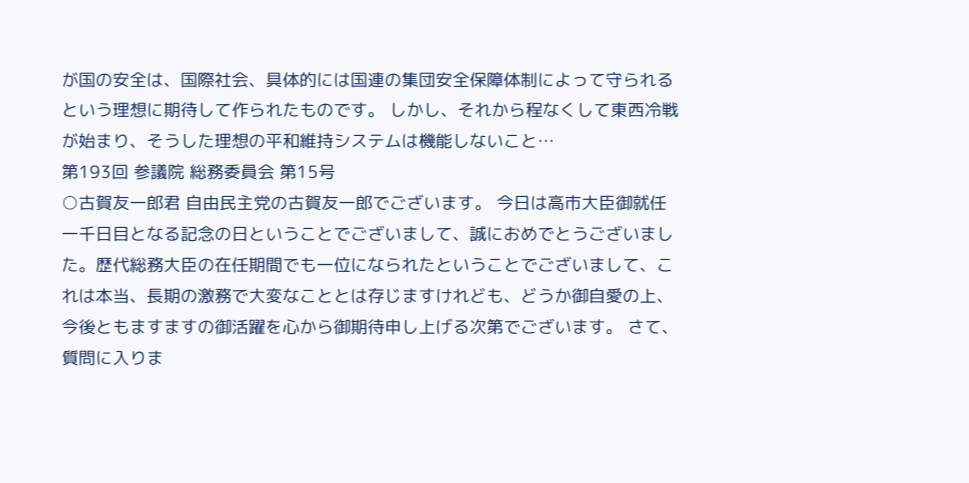が国の安全は、国際社会、具体的には国連の集団安全保障体制によって守られるという理想に期待して作られたものです。 しかし、それから程なくして東西冷戦が始まり、そうした理想の平和維持システムは機能しないこと…
第193回 参議院 総務委員会 第15号
○古賀友一郎君 自由民主党の古賀友一郎でございます。 今日は高市大臣御就任一千日目となる記念の日ということでございまして、誠におめでとうございました。歴代総務大臣の在任期間でも一位になられたということでございまして、これは本当、長期の激務で大変なこととは存じますけれども、どうか御自愛の上、今後ともますますの御活躍を心から御期待申し上げる次第でございます。 さて、質問に入りま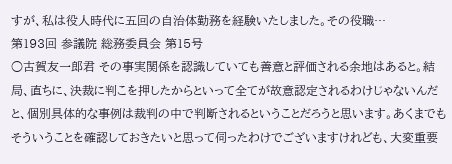すが、私は役人時代に五回の自治体勤務を経験いたしました。その役職…
第193回 参議院 総務委員会 第15号
○古賀友一郎君 その事実関係を認識していても善意と評価される余地はあると。結局、直ちに、決裁に判こを押したからといって全てが故意認定されるわけじゃないんだと、個別具体的な事例は裁判の中で判断されるということだろうと思います。あくまでもそういうことを確認しておきたいと思って伺ったわけでございますけれども、大変重要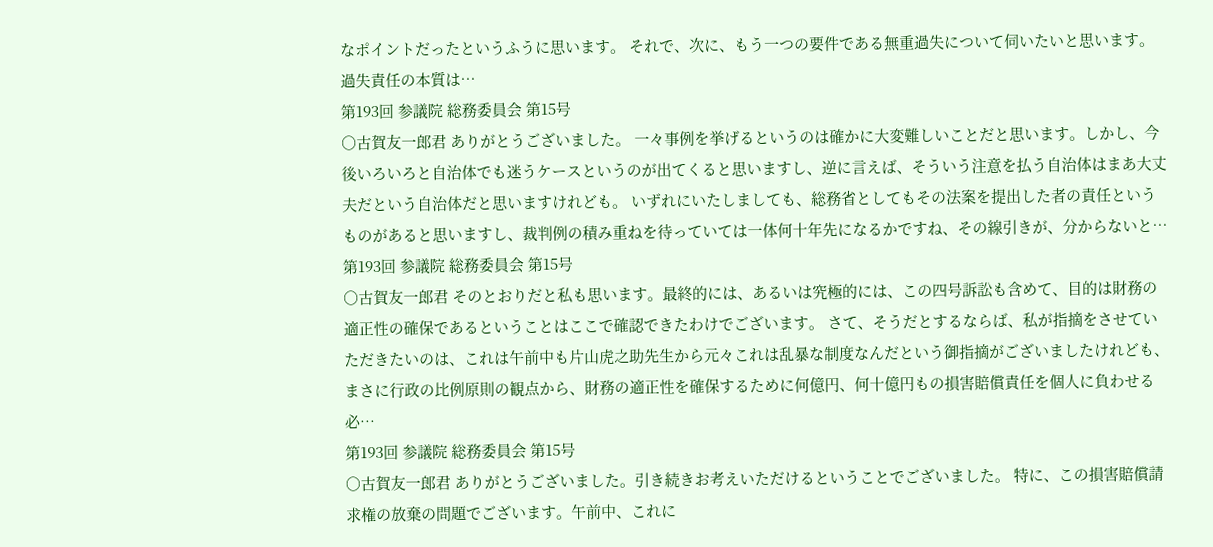なポイントだったというふうに思います。 それで、次に、もう一つの要件である無重過失について伺いたいと思います。 過失責任の本質は…
第193回 参議院 総務委員会 第15号
○古賀友一郎君 ありがとうございました。 一々事例を挙げるというのは確かに大変難しいことだと思います。しかし、今後いろいろと自治体でも迷うケースというのが出てくると思いますし、逆に言えば、そういう注意を払う自治体はまあ大丈夫だという自治体だと思いますけれども。 いずれにいたしましても、総務省としてもその法案を提出した者の責任というものがあると思いますし、裁判例の積み重ねを待っていては一体何十年先になるかですね、その線引きが、分からないと…
第193回 参議院 総務委員会 第15号
○古賀友一郎君 そのとおりだと私も思います。最終的には、あるいは究極的には、この四号訴訟も含めて、目的は財務の適正性の確保であるということはここで確認できたわけでございます。 さて、そうだとするならば、私が指摘をさせていただきたいのは、これは午前中も片山虎之助先生から元々これは乱暴な制度なんだという御指摘がございましたけれども、まさに行政の比例原則の観点から、財務の適正性を確保するために何億円、何十億円もの損害賠償責任を個人に負わせる必…
第193回 参議院 総務委員会 第15号
○古賀友一郎君 ありがとうございました。引き続きお考えいただけるということでございました。 特に、この損害賠償請求権の放棄の問題でございます。午前中、これに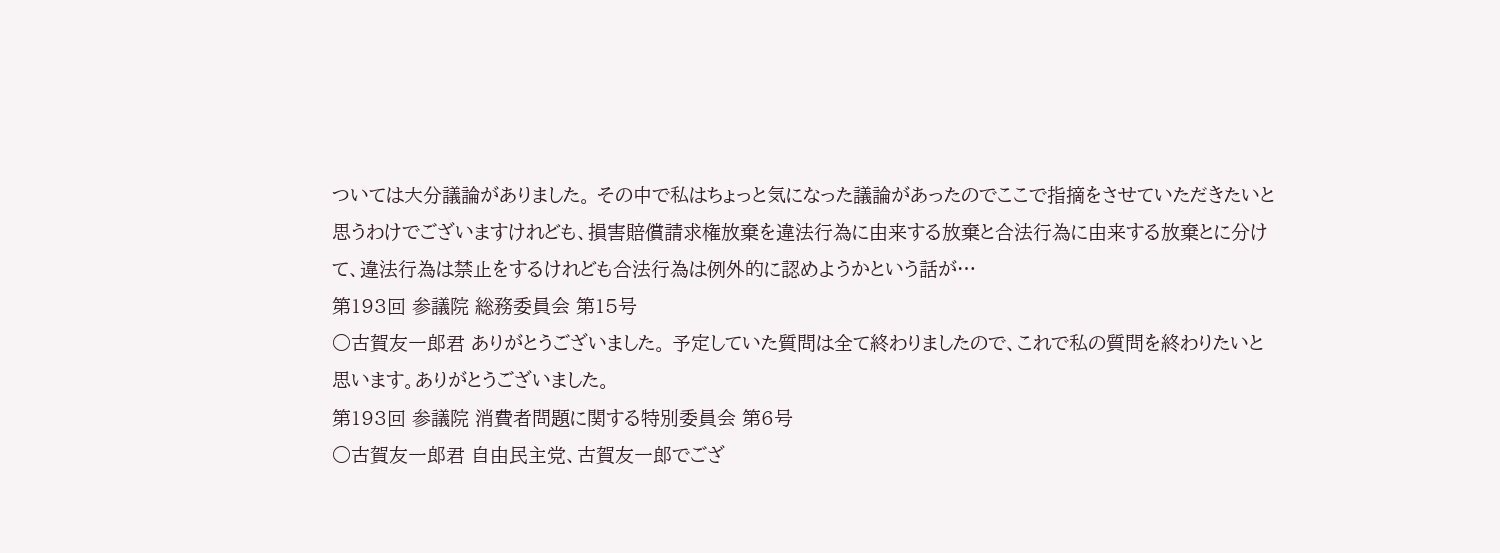ついては大分議論がありました。 その中で私はちょっと気になった議論があったのでここで指摘をさせていただきたいと思うわけでございますけれども、損害賠償請求権放棄を違法行為に由来する放棄と合法行為に由来する放棄とに分けて、違法行為は禁止をするけれども合法行為は例外的に認めようかという話が…
第193回 参議院 総務委員会 第15号
○古賀友一郎君 ありがとうございました。 予定していた質問は全て終わりましたので、これで私の質問を終わりたいと思います。ありがとうございました。
第193回 参議院 消費者問題に関する特別委員会 第6号
○古賀友一郎君 自由民主党、古賀友一郎でござ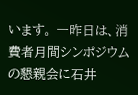います。 一昨日は、消費者月間シンポジウムの懇親会に石井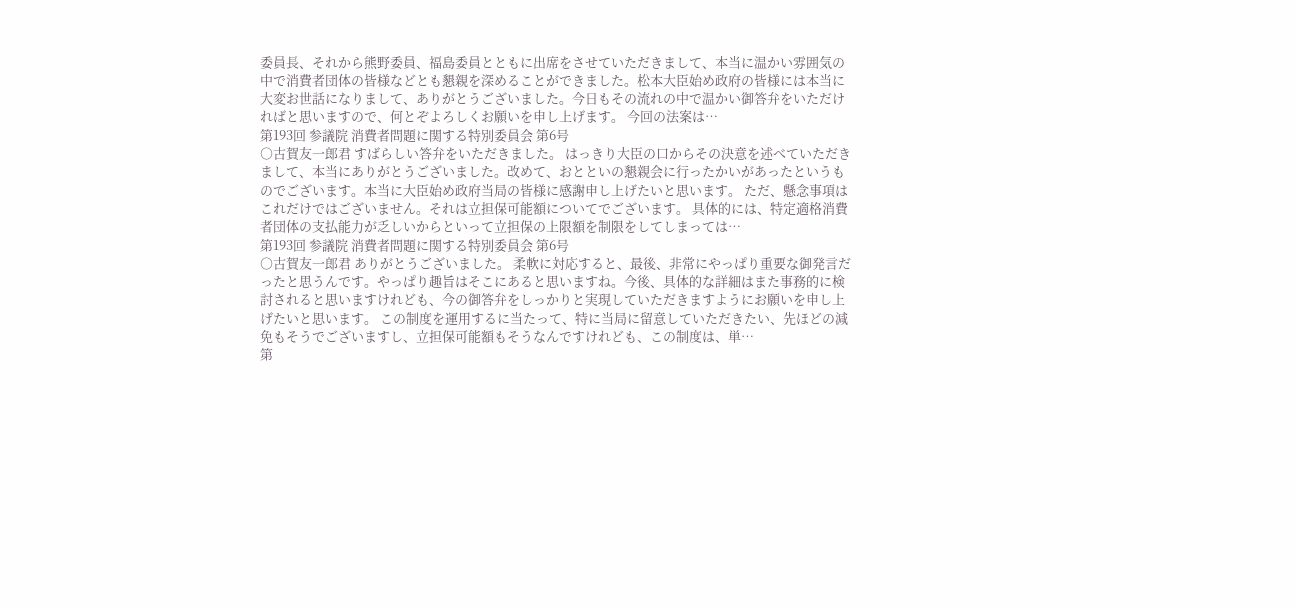委員長、それから熊野委員、福島委員とともに出席をさせていただきまして、本当に温かい雰囲気の中で消費者団体の皆様などとも懇親を深めることができました。松本大臣始め政府の皆様には本当に大変お世話になりまして、ありがとうございました。今日もその流れの中で温かい御答弁をいただければと思いますので、何とぞよろしくお願いを申し上げます。 今回の法案は…
第193回 参議院 消費者問題に関する特別委員会 第6号
○古賀友一郎君 すばらしい答弁をいただきました。 はっきり大臣の口からその決意を述べていただきまして、本当にありがとうございました。改めて、おとといの懇親会に行ったかいがあったというものでございます。本当に大臣始め政府当局の皆様に感謝申し上げたいと思います。 ただ、懸念事項はこれだけではございません。それは立担保可能額についてでございます。 具体的には、特定適格消費者団体の支払能力が乏しいからといって立担保の上限額を制限をしてしまっては…
第193回 参議院 消費者問題に関する特別委員会 第6号
○古賀友一郎君 ありがとうございました。 柔軟に対応すると、最後、非常にやっぱり重要な御発言だったと思うんです。やっぱり趣旨はそこにあると思いますね。今後、具体的な詳細はまた事務的に検討されると思いますけれども、今の御答弁をしっかりと実現していただきますようにお願いを申し上げたいと思います。 この制度を運用するに当たって、特に当局に留意していただきたい、先ほどの減免もそうでございますし、立担保可能額もそうなんですけれども、この制度は、単…
第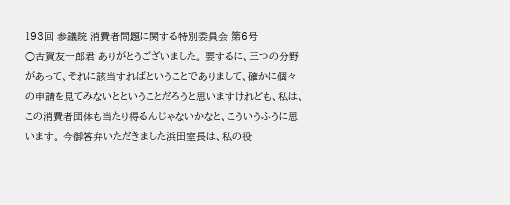193回 参議院 消費者問題に関する特別委員会 第6号
○古賀友一郎君 ありがとうございました。 要するに、三つの分野があって、それに該当すればということでありまして、確かに個々の申請を見てみないとということだろうと思いますけれども、私は、この消費者団体も当たり得るんじゃないかなと、こういうふうに思います。 今御答弁いただきました浜田室長は、私の役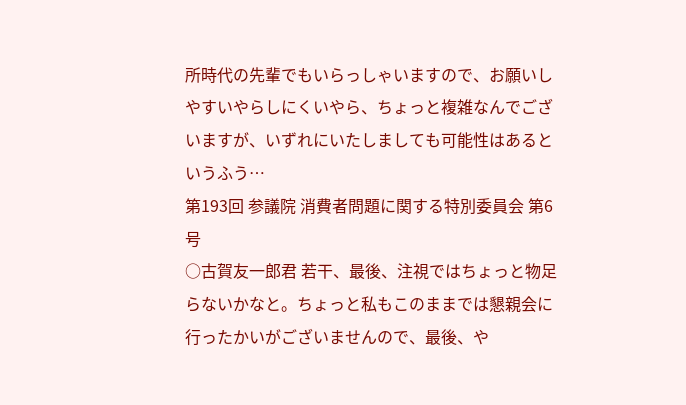所時代の先輩でもいらっしゃいますので、お願いしやすいやらしにくいやら、ちょっと複雑なんでございますが、いずれにいたしましても可能性はあるというふう…
第193回 参議院 消費者問題に関する特別委員会 第6号
○古賀友一郎君 若干、最後、注視ではちょっと物足らないかなと。ちょっと私もこのままでは懇親会に行ったかいがございませんので、最後、や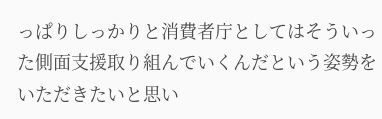っぱりしっかりと消費者庁としてはそういった側面支援取り組んでいくんだという姿勢をいただきたいと思い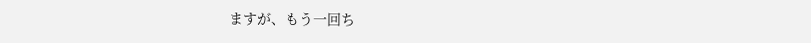ますが、もう一回ち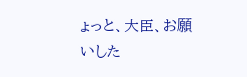ょっと、大臣、お願いした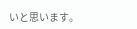いと思います。